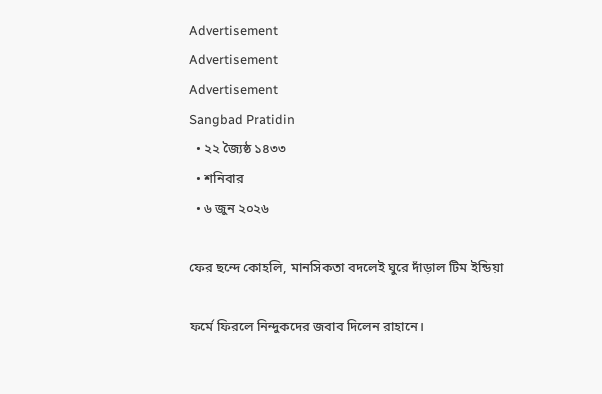Advertisement
Advertisement
Advertisement
Sangbad Pratidin
  • ২২ জ্যৈষ্ঠ ১৪৩৩
  • শনিবার
  • ৬ জুন ২০২৬

ফের ছন্দে কোহলি, মানসিকতা বদলেই ঘুরে দাঁড়াল টিম ইন্ডিয়া

ফর্মে ফিরলে নিন্দুকদের জবাব দিলেন রাহানে।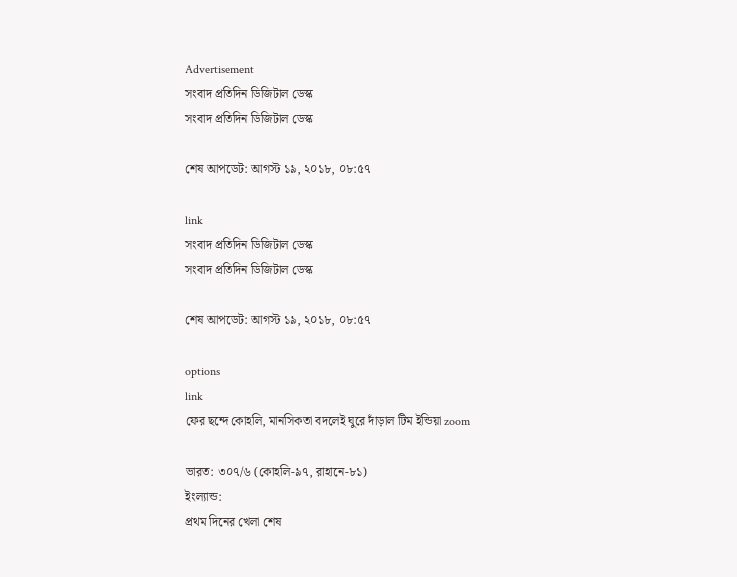Advertisement
সংবাদ প্রতিদিন ডিজিটাল ডেস্ক
সংবাদ প্রতিদিন ডিজিটাল ডেস্ক

শেষ আপডেট: আগস্ট ১৯, ২০১৮, ০৮:৫৭

link
সংবাদ প্রতিদিন ডিজিটাল ডেস্ক
সংবাদ প্রতিদিন ডিজিটাল ডেস্ক

শেষ আপডেট: আগস্ট ১৯, ২০১৮, ০৮:৫৭

options
link
ফের ছন্দে কোহলি, মানসিকতা বদলেই ঘুরে দাঁড়াল টিম ইন্ডিয়া zoom

ভারত: ৩০৭/৬ (কোহলি-৯৭, রাহানে-৮১)
ইংল্যান্ড:
প্রথম দিনের খেলা শেষ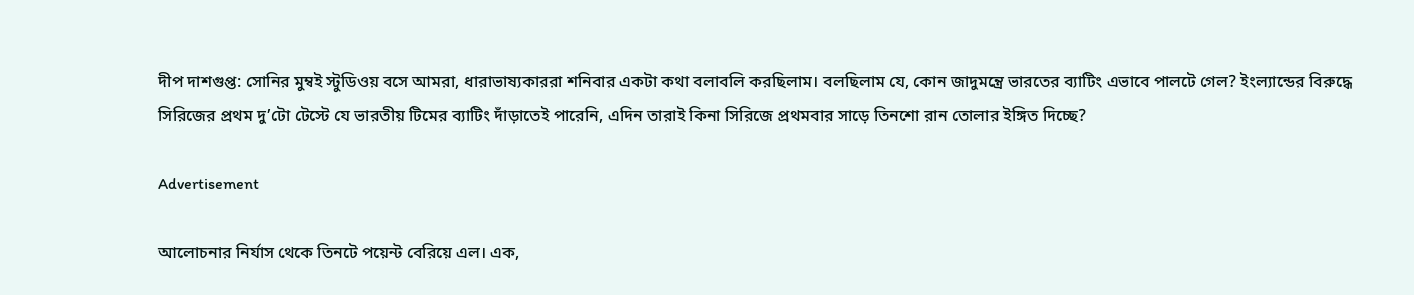দীপ দাশগুপ্ত: সোনির মুম্বই স্টুডিওয় বসে আমরা, ধারাভাষ্যকাররা শনিবার একটা কথা বলাবলি করছিলাম। বলছিলাম যে, কোন জাদুমন্ত্রে ভারতের ব্যাটিং এভাবে পালটে গেল? ইংল্যান্ডের বিরুদ্ধে সিরিজের প্রথম দু’টো টেস্টে যে ভারতীয় টিমের ব্যাটিং দাঁড়াতেই পারেনি, এদিন তারাই কিনা সিরিজে প্রথমবার সাড়ে তিনশো রান তোলার ইঙ্গিত দিচ্ছে?

Advertisement

আলোচনার নির্যাস থেকে তিনটে পয়েন্ট বেরিয়ে এল। এক,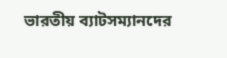ভারতীয় ব্যাটসম্যানদের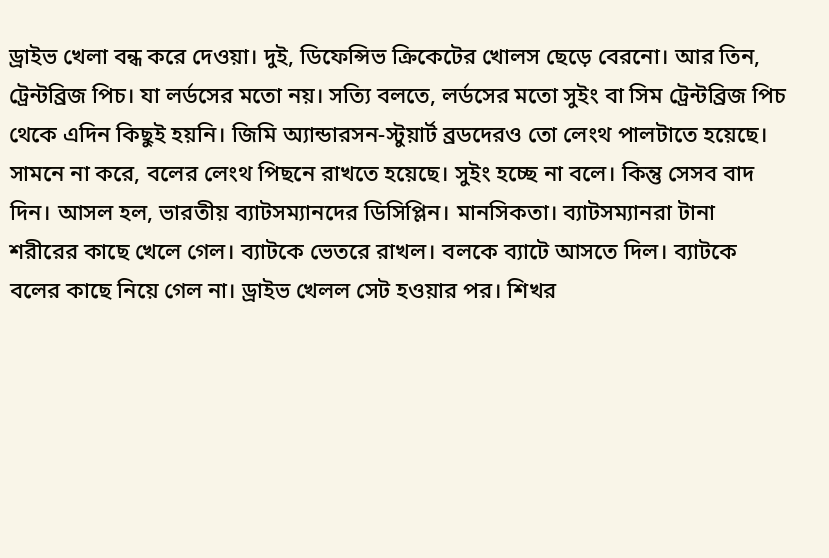ড্রাইভ খেলা বন্ধ করে দেওয়া। দুই, ডিফেন্সিভ ক্রিকেটের খোলস ছেড়ে বেরনো। আর তিন, ট্রেন্টব্রিজ পিচ। যা লর্ডসের মতো নয়। সত্যি বলতে, লর্ডসের মতো সুইং বা সিম ট্রেন্টব্রিজ পিচ থেকে এদিন কিছুই হয়নি। জিমি অ্যান্ডারসন-স্টুয়ার্ট ব্রডদেরও তো লেংথ পালটাতে হয়েছে। সামনে না করে, বলের লেংথ পিছনে রাখতে হয়েছে। সুইং হচ্ছে না বলে। কিন্তু সেসব বাদ দিন। আসল হল, ভারতীয় ব্যাটসম্যানদের ডিসিপ্লিন। মানসিকতা। ব্যাটসম্যানরা টানা শরীরের কাছে খেলে গেল। ব্যাটকে ভেতরে রাখল। বলকে ব্যাটে আসতে দিল। ব্যাটকে বলের কাছে নিয়ে গেল না। ড্রাইভ খেলল সেট হওয়ার পর। শিখর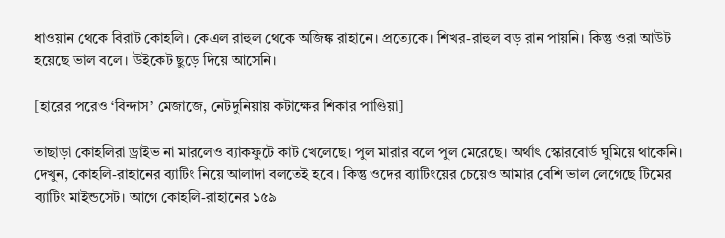ধাওয়ান থেকে বিরাট কোহলি। কেএল রাহুল থেকে অজিঙ্ক রাহানে। প্রত্যেকে। শিখর-রাহুল বড় রান পায়নি। কিন্তু ওরা আউট হয়েছে ভাল বলে। উইকেট ছুড়ে দিয়ে আসেনি।

[হারের পরেও ‘বিন্দাস’ মেজাজে, নেটদুনিয়ায় কটাক্ষের শিকার পাণ্ডিয়া]

তাছাড়া কোহলিরা ড্রাইভ না মারলেও ব্যাকফুটে কাট খেলেছে। পুল মারার বলে পুল মেরেছে। অর্থাৎ স্কোরবোর্ড ঘুমিয়ে থাকেনি। দেখুন, কোহলি-রাহানের ব্যাটিং নিয়ে আলাদা বলতেই হবে। কিন্তু ওদের ব্যাটিংয়ের চেয়েও আমার বেশি ভাল লেগেছে টিমের ব্যাটিং মাইন্ডসেট। আগে কোহলি-রাহানের ১৫৯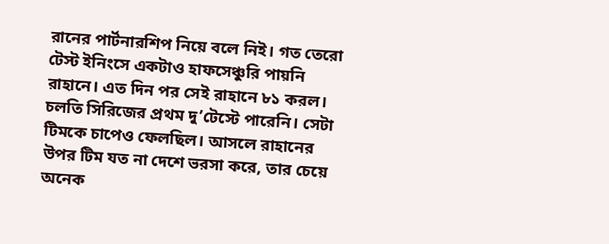রানের পার্টনারশিপ নিয়ে বলে নিই। গত তেরো টেস্ট ইনিংসে একটাও হাফসেঞ্চুরি পায়নি রাহানে। এত দিন পর সেই রাহানে ৮১ করল। চলতি সিরিজের প্রথম দু’টেস্টে পারেনি। সেটা টিমকে চাপেও ফেলছিল। আসলে রাহানের উপর টিম যত না দেশে ভরসা করে, তার চেয়ে অনেক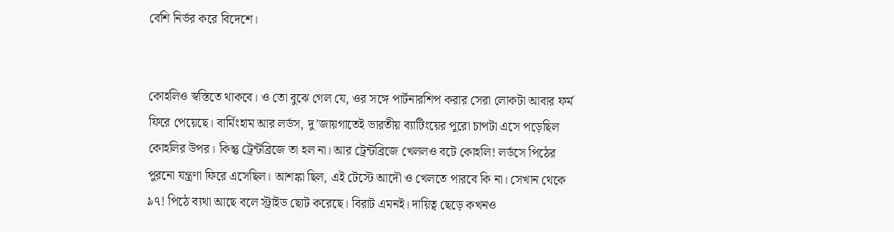বেশি নির্ভর করে বিদেশে।


কোহলিও স্বস্তিতে থাকবে। ও তো বুঝে গেল যে, ওর সঙ্গে পার্টনারশিপ করার সেরা লোকটা আবার ফর্ম ফিরে পেয়েছে। বার্মিংহাম আর লর্ডস, দু’জায়গাতেই ভারতীয় ব্যাটিংয়ের পুরো চাপটা এসে পড়েছিল কোহলির উপর। কিন্তু ট্রেন্টব্রিজে তা হল না। আর ট্রেন্টব্রিজে খেললও বটে কোহলি! লর্ডসে পিঠের পুরনো যন্ত্রণা ফিরে এসেছিল। আশঙ্কা ছিল, এই টেস্টে আদৌ ও খেলতে পারবে কি না। সেখান থেকে ৯৭! পিঠে ব্যথা আছে বলে স্ট্রাইড ছোট করেছে। বিরাট এমনই। দায়িত্ব ছেড়ে কখনও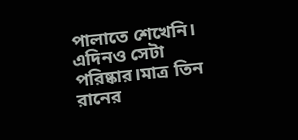পালাতে শেখেনি। এদিনও সেটা পরিষ্কার।মাত্র তিন রানের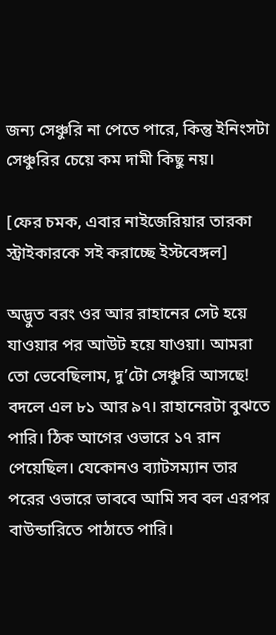জন্য সেঞ্চুরি না পেতে পারে, কিন্তু ইনিংসটা সেঞ্চুরির চেয়ে কম দামী কিছু নয়।

[ফের চমক, এবার নাইজেরিয়ার তারকা স্ট্রাইকারকে সই করাচ্ছে ইস্টবেঙ্গল]

অদ্ভুত বরং ওর আর রাহানের সেট হয়ে যাওয়ার পর আউট হয়ে যাওয়া। আমরা তো ভেবেছিলাম, দু’টো সেঞ্চুরি আসছে! বদলে এল ৮১ আর ৯৭। রাহানেরটা বুঝতে পারি। ঠিক আগের ওভারে ১৭ রান পেয়েছিল। যেকোনও ব্যাটসম্যান তার পরের ওভারে ভাববে আমি সব বল এরপর বাউন্ডারিতে পাঠাতে পারি।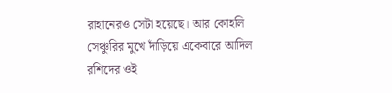রাহানেরও সেটা হয়েছে। আর কোহলি সেঞ্চুরির মুখে দাঁড়িয়ে একেবারে আদিল রশিদের ওই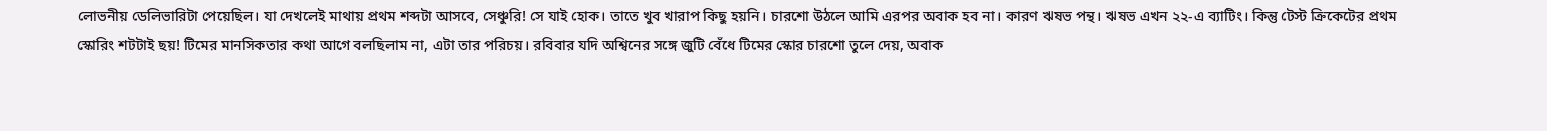লোভনীয় ডেলিভারিটা পেয়েছিল। যা দেখলেই মাথায় প্রথম শব্দটা আসবে, সেঞ্চুরি! সে যাই হোক। তাতে খুব খারাপ কিছু হয়নি। চারশো উঠলে আমি এরপর অবাক হব না। কারণ ঋষভ পন্থ। ঋষভ এখন ২২-এ ব্যাটিং। কিন্তু টেস্ট ক্রিকেটের প্রথম স্কোরিং শটটাই ছয়! টিমের মানসিকতার কথা আগে বলছিলাম না, এটা তার পরিচয়। রবিবার যদি অশ্বিনের সঙ্গে জুটি বেঁধে টিমের স্কোর চারশো তুলে দেয়, অবাক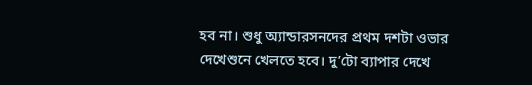হব না। শুধু অ্যান্ডারসনদের প্রথম দশটা ওভার দেখেশুনে খেলতে হবে। দু’টো ব্যাপার দেখে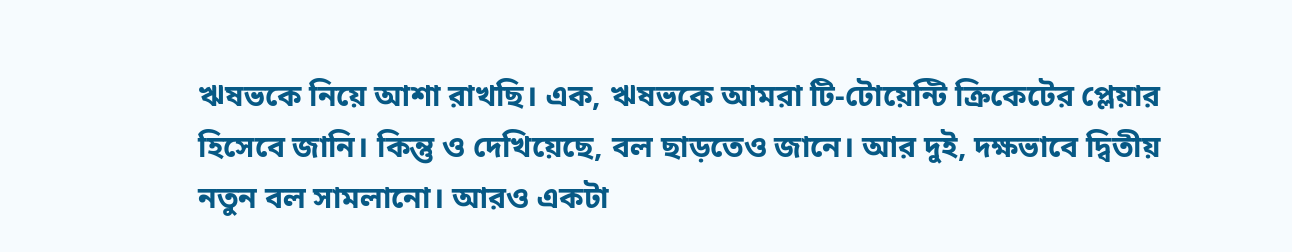ঋষভকে নিয়ে আশা রাখছি। এক, ঋষভকে আমরা টি-টোয়েন্টি ক্রিকেটের প্লেয়ার হিসেবে জানি। কিন্তু ও দেখিয়েছে, বল ছাড়তেও জানে। আর দুই, দক্ষভাবে দ্বিতীয় নতুন বল সামলানো। আরও একটা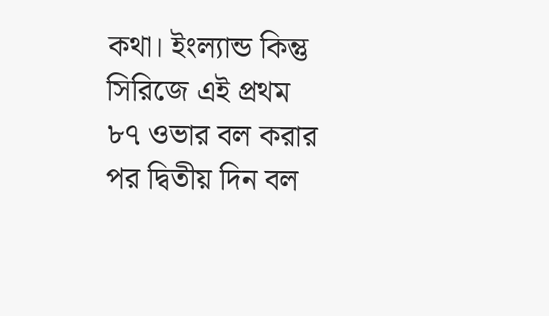কথা। ইংল্যান্ড কিন্তু সিরিজে এই প্রথম ৮৭ ওভার বল করার পর দ্বিতীয় দিন বল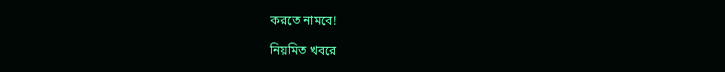করতে নামবে!

নিয়মিত খবরে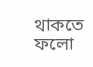থাকতে ফলো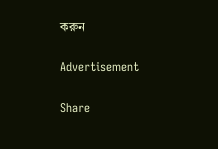করুন

Advertisement

Share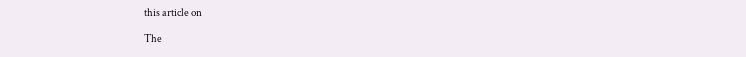this article on

The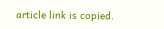article link is copied.